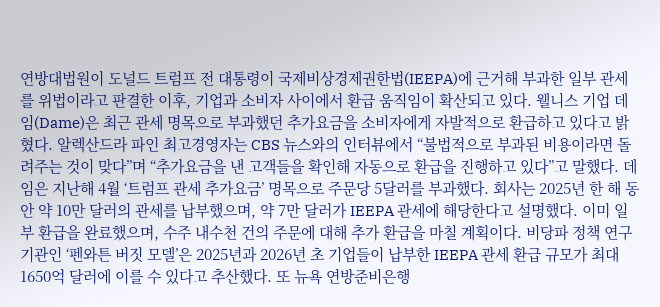연방대법원이 도널드 트럼프 전 대통령이 국제비상경제권한법(IEEPA)에 근거해 부과한 일부 관세를 위법이라고 판결한 이후, 기업과 소비자 사이에서 환급 움직임이 확산되고 있다. 웰니스 기업 데임(Dame)은 최근 관세 명목으로 부과했던 추가요금을 소비자에게 자발적으로 환급하고 있다고 밝혔다. 알렉산드라 파인 최고경영자는 CBS 뉴스와의 인터뷰에서 “불법적으로 부과된 비용이라면 돌려주는 것이 맞다”며 “추가요금을 낸 고객들을 확인해 자동으로 환급을 진행하고 있다”고 말했다. 데임은 지난해 4월 ‘트럼프 관세 추가요금’ 명목으로 주문당 5달러를 부과했다. 회사는 2025년 한 해 동안 약 10만 달러의 관세를 납부했으며, 약 7만 달러가 IEEPA 관세에 해당한다고 설명했다. 이미 일부 환급을 완료했으며, 수주 내수천 건의 주문에 대해 추가 환급을 마칠 계획이다. 비당파 정책 연구기관인 ‘펜와튼 버짓 모델’은 2025년과 2026년 초 기업들이 납부한 IEEPA 관세 환급 규모가 최대 1650억 달러에 이를 수 있다고 추산했다. 또 뉴욕 연방준비은행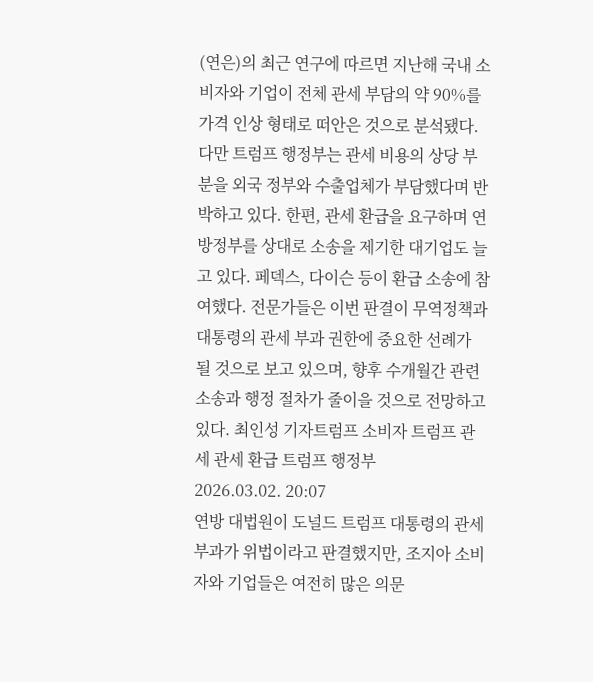(연은)의 최근 연구에 따르면 지난해 국내 소비자와 기업이 전체 관세 부담의 약 90%를 가격 인상 형태로 떠안은 것으로 분석됐다. 다만 트럼프 행정부는 관세 비용의 상당 부분을 외국 정부와 수출업체가 부담했다며 반박하고 있다. 한편, 관세 환급을 요구하며 연방정부를 상대로 소송을 제기한 대기업도 늘고 있다. 페덱스, 다이슨 등이 환급 소송에 참여했다. 전문가들은 이번 판결이 무역정책과 대통령의 관세 부과 권한에 중요한 선례가 될 것으로 보고 있으며, 향후 수개월간 관련 소송과 행정 절차가 줄이을 것으로 전망하고 있다. 최인성 기자트럼프 소비자 트럼프 관세 관세 환급 트럼프 행정부
2026.03.02. 20:07
연방 대법원이 도널드 트럼프 대통령의 관세 부과가 위법이라고 판결했지만, 조지아 소비자와 기업들은 여전히 많은 의문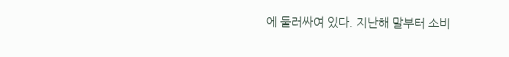에 둘러싸여 있다. 지난해 말부터 소비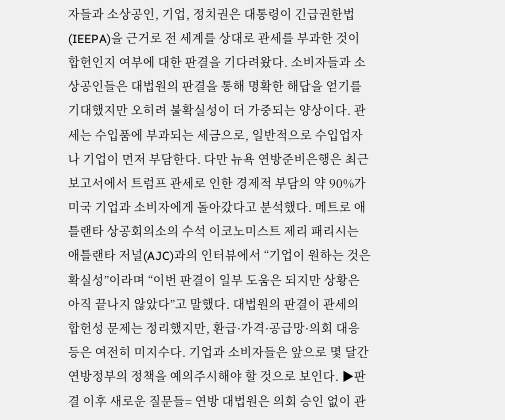자들과 소상공인, 기업, 정치권은 대통령이 긴급권한법(IEEPA)을 근거로 전 세계를 상대로 관세를 부과한 것이 합헌인지 여부에 대한 판결을 기다려왔다. 소비자들과 소상공인들은 대법원의 판결을 통해 명확한 해답을 얻기를 기대했지만 오히려 불확실성이 더 가중되는 양상이다. 관세는 수입품에 부과되는 세금으로, 일반적으로 수입업자나 기업이 먼저 부담한다. 다만 뉴욕 연방준비은행은 최근 보고서에서 트럼프 관세로 인한 경제적 부담의 약 90%가 미국 기업과 소비자에게 돌아갔다고 분석했다. 메트로 애틀랜타 상공회의소의 수석 이코노미스트 제리 패리시는 애틀랜타 저널(AJC)과의 인터뷰에서 “기업이 원하는 것은 확실성”이라며 “이번 판결이 일부 도움은 되지만 상황은 아직 끝나지 않았다”고 말했다. 대법원의 판결이 관세의 합헌성 문제는 정리했지만, 환급·가격·공급망·의회 대응 등은 여전히 미지수다. 기업과 소비자들은 앞으로 몇 달간 연방정부의 정책을 예의주시해야 할 것으로 보인다. ▶판결 이후 새로운 질문들= 연방 대법원은 의회 승인 없이 관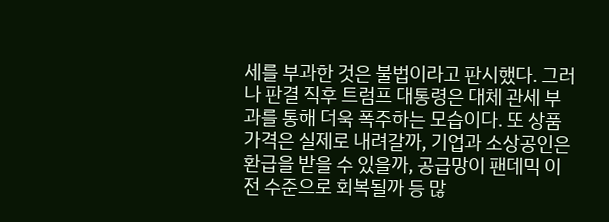세를 부과한 것은 불법이라고 판시했다. 그러나 판결 직후 트럼프 대통령은 대체 관세 부과를 통해 더욱 폭주하는 모습이다. 또 상품 가격은 실제로 내려갈까, 기업과 소상공인은 환급을 받을 수 있을까, 공급망이 팬데믹 이전 수준으로 회복될까 등 많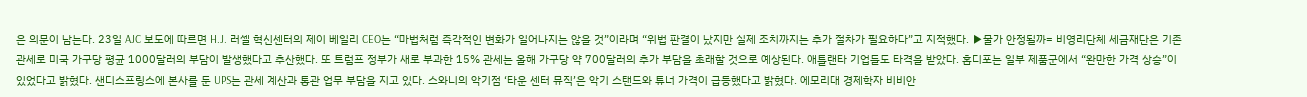은 의문이 남는다. 23일 AJC 보도에 따르면 H.J. 러셀 혁신센터의 제이 베일리 CEO는 “마법처럼 즉각적인 변화가 일어나지는 않을 것”이라며 “위법 판결이 났지만 실제 조치까지는 추가 절차가 필요하다”고 지적했다. ▶물가 안정될까= 비영리단체 세금재단은 기존 관세로 미국 가구당 평균 1000달러의 부담이 발생했다고 추산했다. 또 트럼프 정부가 새로 부과한 15% 관세는 올해 가구당 약 700달러의 추가 부담을 초래할 것으로 예상된다. 애틀랜타 기업들도 타격을 받았다. 홈디포는 일부 제품군에서 “완만한 가격 상승”이 있었다고 밝혔다. 샌디스프링스에 본사를 둔 UPS는 관세 계산과 통관 업무 부담을 지고 있다. 스와니의 악기점 ‘타운 센터 뮤직’은 악기 스탠드와 튜너 가격이 급등했다고 밝혔다. 에모리대 경제학자 비비안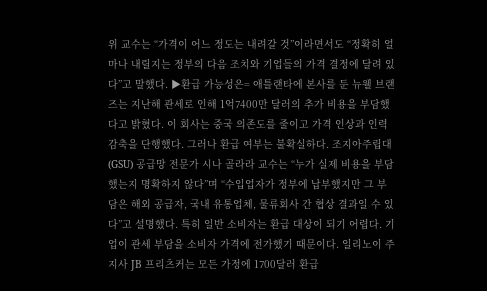위 교수는 “가격이 어느 정도는 내려갈 것”이라면서도 “정확히 얼마나 내릴지는 정부의 다음 조치와 기업들의 가격 결정에 달려 있다”고 말했다. ▶환급 가능성은= 애틀랜타에 본사를 둔 뉴웰 브랜즈는 지난해 관세로 인해 1억7400만 달러의 추가 비용을 부담했다고 밝혔다. 이 회사는 중국 의존도를 줄이고 가격 인상과 인력 감축을 단행했다. 그러나 환급 여부는 불확실하다. 조지아주립대(GSU) 공급망 전문가 시나 골라라 교수는 “누가 실제 비용을 부담했는지 명확하지 않다”며 “수입업자가 정부에 납부했지만 그 부담은 해외 공급자, 국내 유통업체, 물류회사 간 협상 결과일 수 있다”고 설명했다. 특히 일반 소비자는 환급 대상이 되기 어렵다. 기업이 관세 부담을 소비자 가격에 전가했기 때문이다. 일리노이 주지사 JB 프리츠커는 모든 가정에 1700달러 환급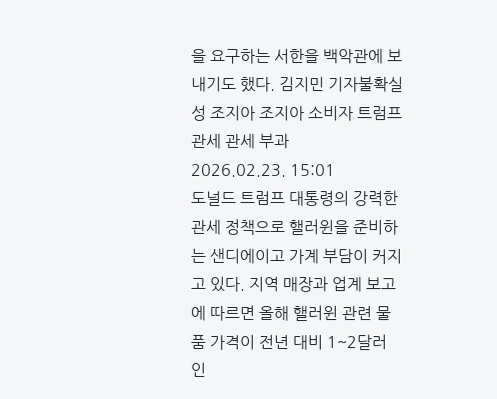을 요구하는 서한을 백악관에 보내기도 했다. 김지민 기자불확실성 조지아 조지아 소비자 트럼프 관세 관세 부과
2026.02.23. 15:01
도널드 트럼프 대통령의 강력한 관세 정책으로 핼러윈을 준비하는 샌디에이고 가계 부담이 커지고 있다. 지역 매장과 업계 보고에 따르면 올해 핼러윈 관련 물품 가격이 전년 대비 1~2달러 인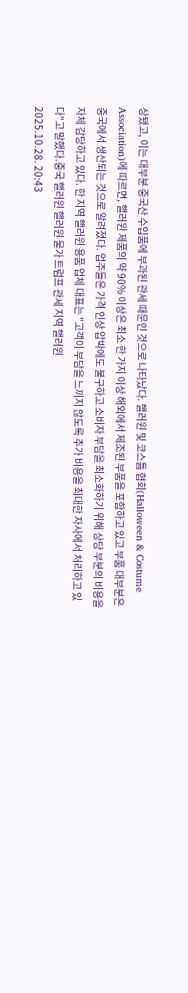상됐고, 이는 대부분 중국산 수입품에 부과된 관세 때문인 것으로 나타났다. 핼러윈 및 코스튬 협회(Halloween & Costume Association)에 따르면, 핼러윈 제품의 약 90% 이상은 최소 한 가지 이상 해외에서 제조된 부품을 포함하고 있고 부품 대부분은 중국에서 생산되는 것으로 알려졌다. 업주들은 가격 인상 압박에도 불구하고 소비자 부담을 최소화하기 위해 상당 부분의 비용을 자체 감당하고 있다. 한 지역 핼러윈 용품 업체 대표는 "고객이 부담을 느끼지 않도록 추가 비용을 최대한 자사에서 처리하고 있다"고 말했다.중국 핼러윈 핼러윈 물가 트럼프 관세 지역 핼러윈
2025.10.28. 20:43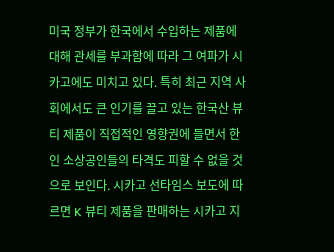미국 정부가 한국에서 수입하는 제품에 대해 관세를 부과함에 따라 그 여파가 시카고에도 미치고 있다. 특히 최근 지역 사회에서도 큰 인기를 끌고 있는 한국산 뷰티 제품이 직접적인 영향권에 들면서 한인 소상공인들의 타격도 피할 수 없을 것으로 보인다. 시카고 선타임스 보도에 따르면 K 뷰티 제품을 판매하는 시카고 지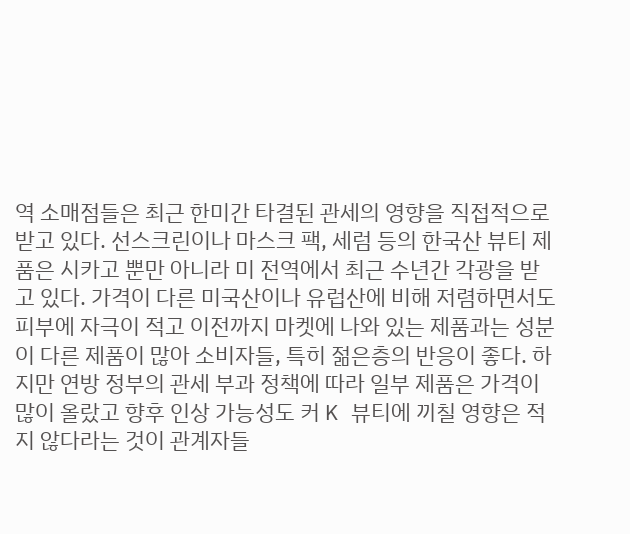역 소매점들은 최근 한미간 타결된 관세의 영향을 직접적으로 받고 있다. 선스크린이나 마스크 팩, 세럼 등의 한국산 뷰티 제품은 시카고 뿐만 아니라 미 전역에서 최근 수년간 각광을 받고 있다. 가격이 다른 미국산이나 유럽산에 비해 저렴하면서도 피부에 자극이 적고 이전까지 마켓에 나와 있는 제품과는 성분이 다른 제품이 많아 소비자들, 특히 젊은층의 반응이 좋다. 하지만 연방 정부의 관세 부과 정책에 따라 일부 제품은 가격이 많이 올랐고 향후 인상 가능성도 커 K 뷰티에 끼칠 영향은 적지 않다라는 것이 관계자들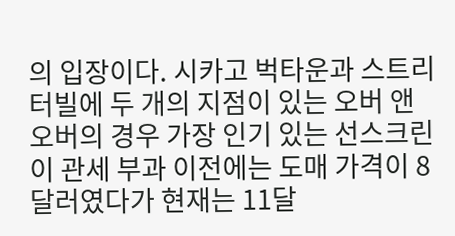의 입장이다. 시카고 벅타운과 스트리터빌에 두 개의 지점이 있는 오버 앤 오버의 경우 가장 인기 있는 선스크린이 관세 부과 이전에는 도매 가격이 8달러였다가 현재는 11달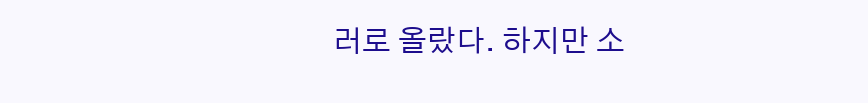러로 올랐다. 하지만 소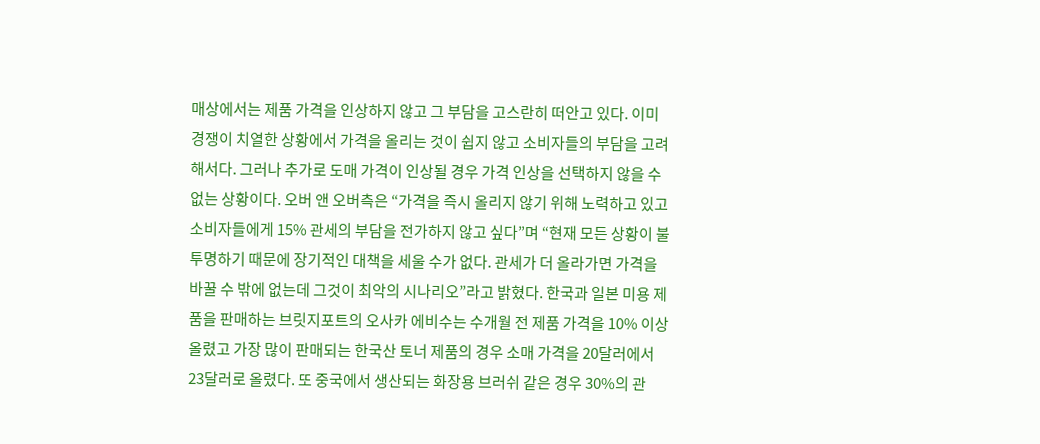매상에서는 제품 가격을 인상하지 않고 그 부담을 고스란히 떠안고 있다. 이미 경쟁이 치열한 상황에서 가격을 올리는 것이 쉽지 않고 소비자들의 부담을 고려해서다. 그러나 추가로 도매 가격이 인상될 경우 가격 인상을 선택하지 않을 수 없는 상황이다. 오버 앤 오버측은 “가격을 즉시 올리지 않기 위해 노력하고 있고 소비자들에게 15% 관세의 부담을 전가하지 않고 싶다”며 “현재 모든 상황이 불투명하기 때문에 장기적인 대책을 세울 수가 없다. 관세가 더 올라가면 가격을 바꿀 수 밖에 없는데 그것이 최악의 시나리오”라고 밝혔다. 한국과 일본 미용 제품을 판매하는 브릿지포트의 오사카 에비수는 수개월 전 제품 가격을 10% 이상 올렸고 가장 많이 판매되는 한국산 토너 제품의 경우 소매 가격을 20달러에서 23달러로 올렸다. 또 중국에서 생산되는 화장용 브러쉬 같은 경우 30%의 관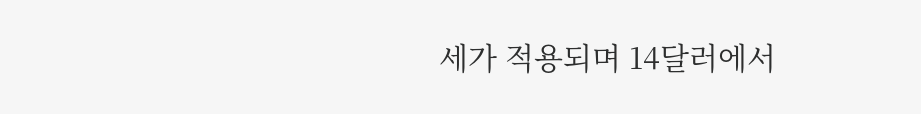세가 적용되며 14달러에서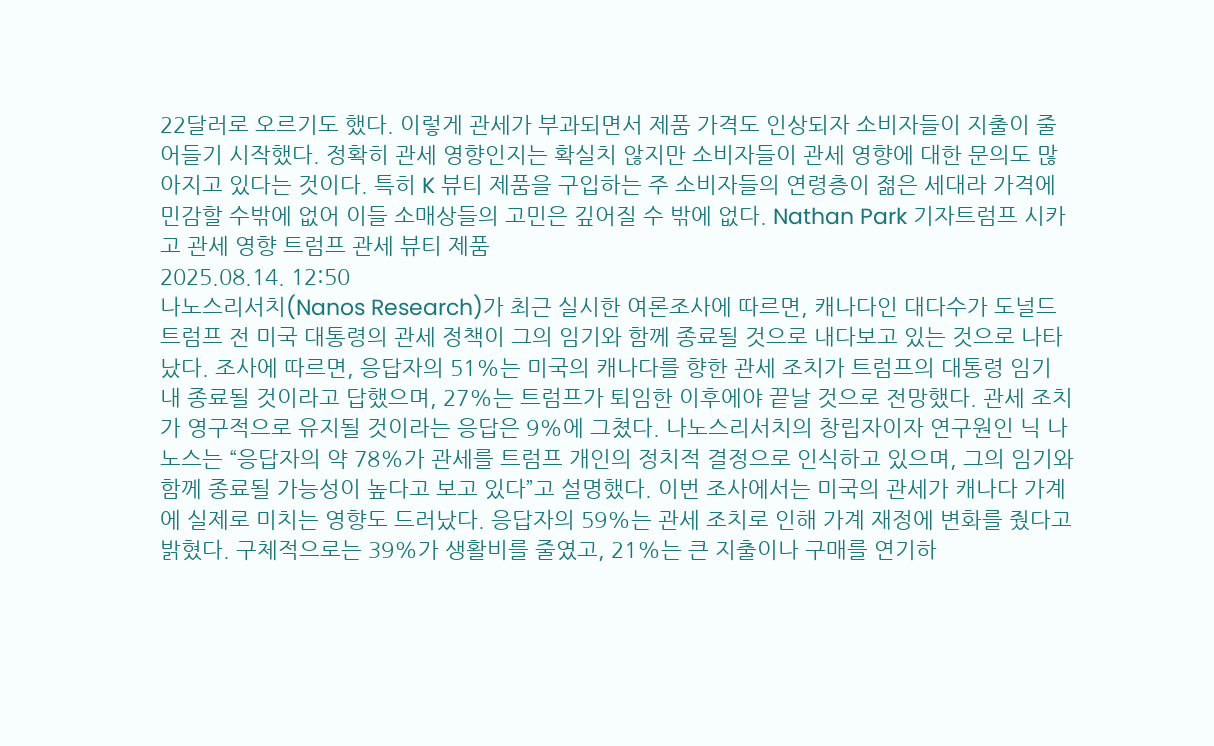22달러로 오르기도 했다. 이렇게 관세가 부과되면서 제품 가격도 인상되자 소비자들이 지출이 줄어들기 시작했다. 정확히 관세 영향인지는 확실치 않지만 소비자들이 관세 영향에 대한 문의도 많아지고 있다는 것이다. 특히 K 뷰티 제품을 구입하는 주 소비자들의 연령층이 젊은 세대라 가격에 민감할 수밖에 없어 이들 소매상들의 고민은 깊어질 수 밖에 없다. Nathan Park 기자트럼프 시카고 관세 영향 트럼프 관세 뷰티 제품
2025.08.14. 12:50
나노스리서치(Nanos Research)가 최근 실시한 여론조사에 따르면, 캐나다인 대다수가 도널드 트럼프 전 미국 대통령의 관세 정책이 그의 임기와 함께 종료될 것으로 내다보고 있는 것으로 나타났다. 조사에 따르면, 응답자의 51%는 미국의 캐나다를 향한 관세 조치가 트럼프의 대통령 임기 내 종료될 것이라고 답했으며, 27%는 트럼프가 퇴임한 이후에야 끝날 것으로 전망했다. 관세 조치가 영구적으로 유지될 것이라는 응답은 9%에 그쳤다. 나노스리서치의 창립자이자 연구원인 닉 나노스는 “응답자의 약 78%가 관세를 트럼프 개인의 정치적 결정으로 인식하고 있으며, 그의 임기와 함께 종료될 가능성이 높다고 보고 있다”고 설명했다. 이번 조사에서는 미국의 관세가 캐나다 가계에 실제로 미치는 영향도 드러났다. 응답자의 59%는 관세 조치로 인해 가계 재정에 변화를 줬다고 밝혔다. 구체적으로는 39%가 생활비를 줄였고, 21%는 큰 지출이나 구매를 연기하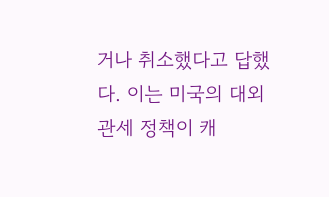거나 취소했다고 답했다. 이는 미국의 대외 관세 정책이 캐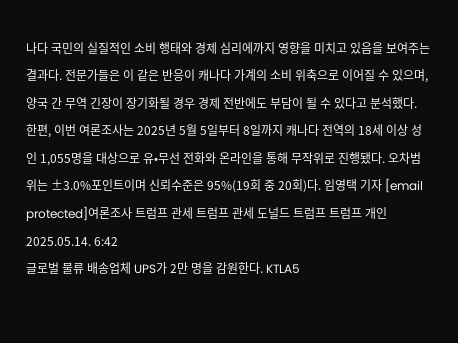나다 국민의 실질적인 소비 행태와 경제 심리에까지 영향을 미치고 있음을 보여주는 결과다. 전문가들은 이 같은 반응이 캐나다 가계의 소비 위축으로 이어질 수 있으며, 양국 간 무역 긴장이 장기화될 경우 경제 전반에도 부담이 될 수 있다고 분석했다. 한편, 이번 여론조사는 2025년 5월 5일부터 8일까지 캐나다 전역의 18세 이상 성인 1,055명을 대상으로 유•무선 전화와 온라인을 통해 무작위로 진행됐다. 오차범위는 ±3.0%포인트이며 신뢰수준은 95%(19회 중 20회)다. 임영택 기자 [email protected]여론조사 트럼프 관세 트럼프 관세 도널드 트럼프 트럼프 개인
2025.05.14. 6:42
글로벌 물류 배송업체 UPS가 2만 명을 감원한다. KTLA5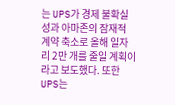는 UPS가 경제 불확실성과 아마존의 잠재적 계약 축소로 올해 일자리 2만 개를 줄일 계획이라고 보도했다. 또한 UPS는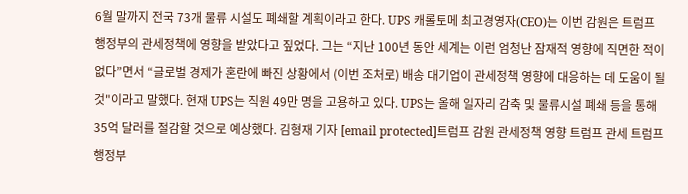6월 말까지 전국 73개 물류 시설도 폐쇄할 계획이라고 한다. UPS 캐롤토메 최고경영자(CEO)는 이번 감원은 트럼프 행정부의 관세정책에 영향을 받았다고 짚었다. 그는 “지난 100년 동안 세계는 이런 엄청난 잠재적 영향에 직면한 적이 없다”면서 “글로벌 경제가 혼란에 빠진 상황에서 (이번 조처로) 배송 대기업이 관세정책 영향에 대응하는 데 도움이 될 것"이라고 말했다. 현재 UPS는 직원 49만 명을 고용하고 있다. UPS는 올해 일자리 감축 및 물류시설 폐쇄 등을 통해 35억 달러를 절감할 것으로 예상했다. 김형재 기자 [email protected]트럼프 감원 관세정책 영향 트럼프 관세 트럼프 행정부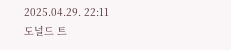2025.04.29. 22:11
도널드 트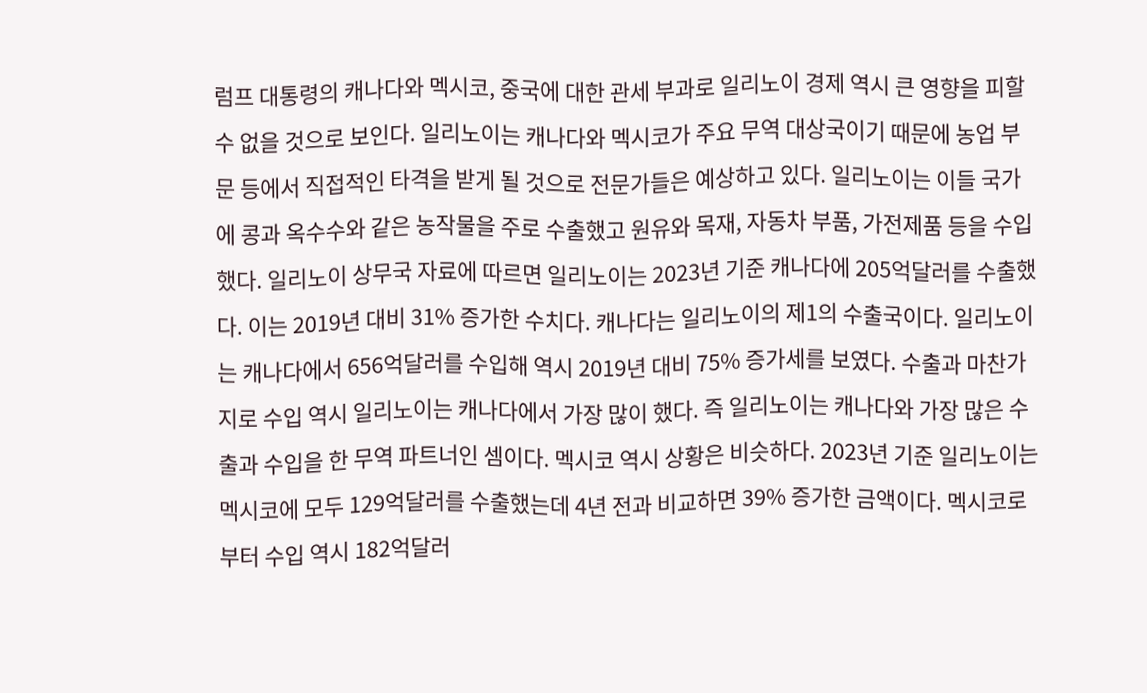럼프 대통령의 캐나다와 멕시코, 중국에 대한 관세 부과로 일리노이 경제 역시 큰 영향을 피할 수 없을 것으로 보인다. 일리노이는 캐나다와 멕시코가 주요 무역 대상국이기 때문에 농업 부문 등에서 직접적인 타격을 받게 될 것으로 전문가들은 예상하고 있다. 일리노이는 이들 국가에 콩과 옥수수와 같은 농작물을 주로 수출했고 원유와 목재, 자동차 부품, 가전제품 등을 수입했다. 일리노이 상무국 자료에 따르면 일리노이는 2023년 기준 캐나다에 205억달러를 수출했다. 이는 2019년 대비 31% 증가한 수치다. 캐나다는 일리노이의 제1의 수출국이다. 일리노이는 캐나다에서 656억달러를 수입해 역시 2019년 대비 75% 증가세를 보였다. 수출과 마찬가지로 수입 역시 일리노이는 캐나다에서 가장 많이 했다. 즉 일리노이는 캐나다와 가장 많은 수출과 수입을 한 무역 파트너인 셈이다. 멕시코 역시 상황은 비슷하다. 2023년 기준 일리노이는 멕시코에 모두 129억달러를 수출했는데 4년 전과 비교하면 39% 증가한 금액이다. 멕시코로부터 수입 역시 182억달러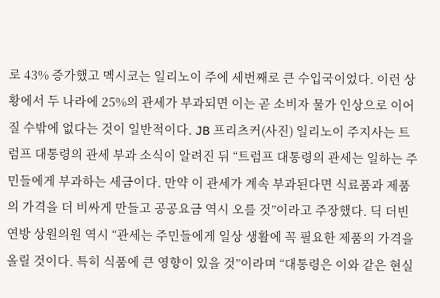로 43% 증가했고 멕시코는 일리노이 주에 세번째로 큰 수입국이었다. 이런 상황에서 두 나라에 25%의 관세가 부과되면 이는 곧 소비자 물가 인상으로 이어질 수밖에 없다는 것이 일반적이다. JB 프리츠커(사진) 일리노이 주지사는 트럼프 대통령의 관세 부과 소식이 알려진 뒤 “트럼프 대통령의 관세는 일하는 주민들에게 부과하는 세금이다. 만약 이 관세가 계속 부과된다면 식료품과 제품의 가격을 더 비싸게 만들고 공공요금 역시 오를 것”이라고 주장했다. 딕 더빈 연방 상원의원 역시 “관세는 주민들에게 일상 생활에 꼭 필요한 제품의 가격을 올릴 것이다. 특히 식품에 큰 영향이 있을 것”이라며 “대통령은 이와 같은 현실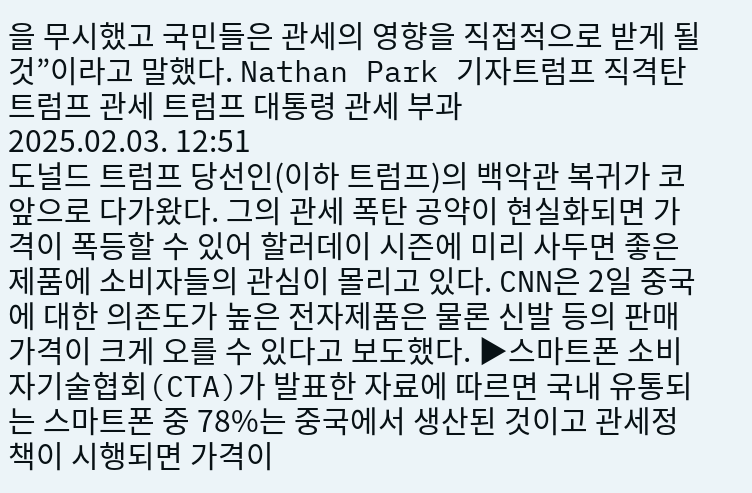을 무시했고 국민들은 관세의 영향을 직접적으로 받게 될 것”이라고 말했다. Nathan Park 기자트럼프 직격탄 트럼프 관세 트럼프 대통령 관세 부과
2025.02.03. 12:51
도널드 트럼프 당선인(이하 트럼프)의 백악관 복귀가 코앞으로 다가왔다. 그의 관세 폭탄 공약이 현실화되면 가격이 폭등할 수 있어 할러데이 시즌에 미리 사두면 좋은 제품에 소비자들의 관심이 몰리고 있다. CNN은 2일 중국에 대한 의존도가 높은 전자제품은 물론 신발 등의 판매 가격이 크게 오를 수 있다고 보도했다. ▶스마트폰 소비자기술협회(CTA)가 발표한 자료에 따르면 국내 유통되는 스마트폰 중 78%는 중국에서 생산된 것이고 관세정책이 시행되면 가격이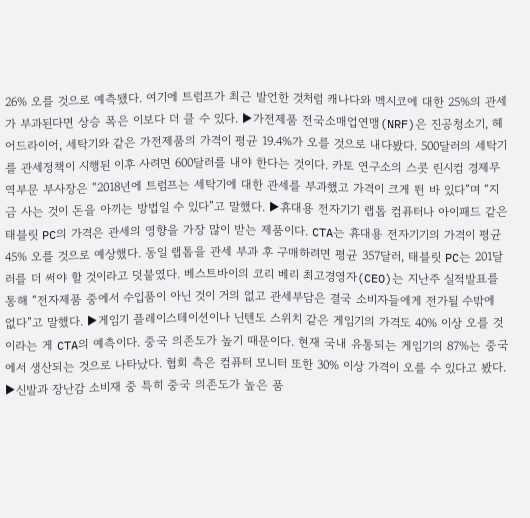26% 오를 것으로 예측됐다. 여기에 트럼프가 최근 발언한 것처럼 캐나다와 멕시코에 대한 25%의 관세가 부과된다면 상승 폭은 이보다 더 클 수 있다. ▶가전제품 전국소매업연맹(NRF)은 진공청소기, 헤어드라이어, 세탁기와 같은 가전제품의 가격이 평균 19.4%가 오를 것으로 내다봤다. 500달러의 세탁기를 관세정책이 시행된 이후 사려면 600달러를 내야 한다는 것이다. 카토 연구소의 스콧 린시컴 경제무역부문 부사장은 “2018년에 트럼프는 세탁기에 대한 관세를 부과했고 가격이 크게 뛴 바 있다”며 “지금 사는 것이 돈을 아끼는 방법일 수 있다”고 말했다. ▶휴대용 전자기기 랩톱 컴퓨터나 아이패드 같은 태블릿 PC의 가격은 관세의 영향을 가장 많이 받는 제품이다. CTA는 휴대용 전자기기의 가격이 평균 45% 오를 것으로 예상했다. 동일 랩톱을 관세 부과 후 구매하려면 평균 357달러, 태블릿 PC는 201달러를 더 써야 할 것이라고 덧붙였다. 베스트바이의 코리 베리 최고경영자(CEO)는 지난주 실적발표를 통해 “전자제품 중에서 수입품이 아닌 것이 거의 없고 관세부담은 결국 소비자들에게 전가될 수밖에 없다”고 말했다. ▶게임기 플레이스테이션이나 닌텐도 스위치 같은 게임기의 가격도 40% 이상 오를 것이라는 게 CTA의 예측이다. 중국 의존도가 높기 때문이다. 현재 국내 유통되는 게임기의 87%는 중국에서 생산되는 것으로 나타났다. 협회 측은 컴퓨터 모니터 또한 30% 이상 가격이 오를 수 있다고 봤다. ▶신발과 장난감 소비재 중 특히 중국 의존도가 높은 품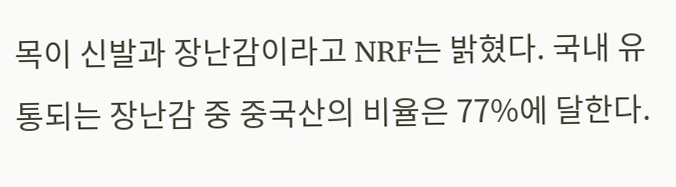목이 신발과 장난감이라고 NRF는 밝혔다. 국내 유통되는 장난감 중 중국산의 비율은 77%에 달한다.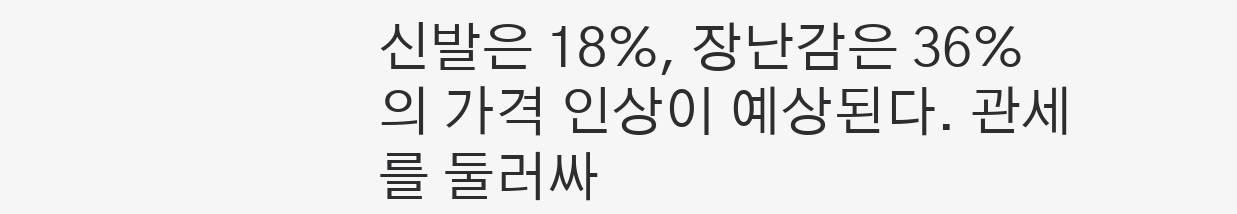신발은 18%, 장난감은 36%의 가격 인상이 예상된다. 관세를 둘러싸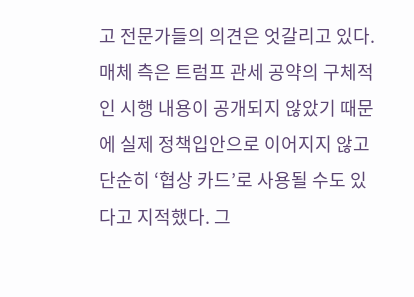고 전문가들의 의견은 엇갈리고 있다. 매체 측은 트럼프 관세 공약의 구체적인 시행 내용이 공개되지 않았기 때문에 실제 정책입안으로 이어지지 않고 단순히 ‘협상 카드’로 사용될 수도 있다고 지적했다. 그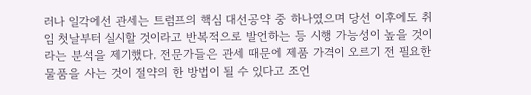러나 일각에선 관세는 트럼프의 핵심 대선공약 중 하나였으며 당선 이후에도 취임 첫날부터 실시할 것이라고 반복적으로 발언하는 등 시행 가능성이 높을 것이라는 분석을 제기했다. 전문가들은 관세 때문에 제품 가격이 오르기 전 필요한 물품을 사는 것이 절약의 한 방법이 될 수 있다고 조언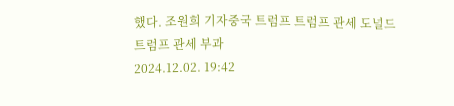했다. 조원희 기자중국 트럼프 트럼프 관세 도널드 트럼프 관세 부과
2024.12.02. 19:42